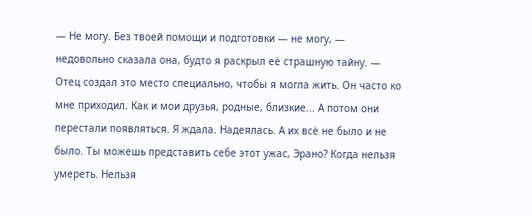— Не могу. Без твоей помощи и подготовки — не могу, — недовольно сказала она, будто я раскрыл её страшную тайну. — Отец создал это место специально, чтобы я могла жить. Он часто ко мне приходил. Как и мои друзья, родные, близкие... А потом они перестали появляться. Я ждала. Надеялась. А их всё не было и не было. Ты можешь представить себе этот ужас, Эрано? Когда нельзя умереть. Нельзя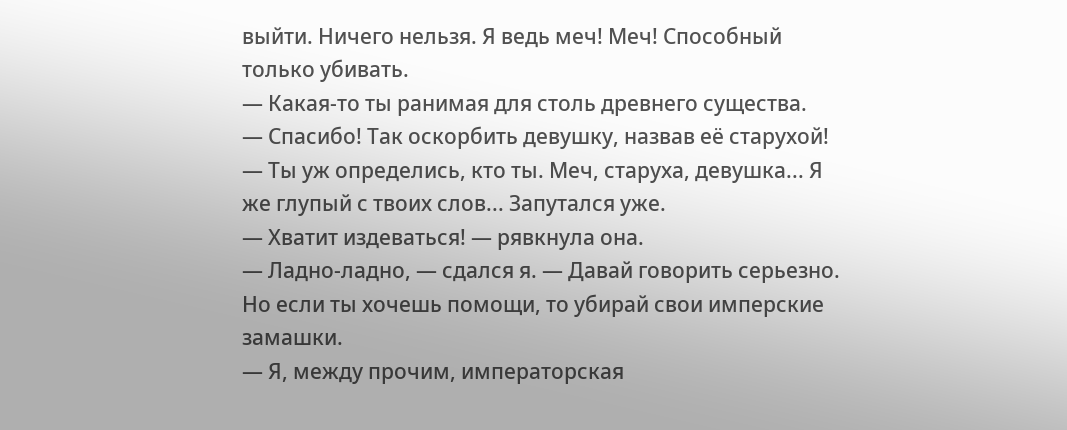выйти. Ничего нельзя. Я ведь меч! Меч! Способный только убивать.
— Какая-то ты ранимая для столь древнего существа.
— Спасибо! Так оскорбить девушку, назвав её старухой!
— Ты уж определись, кто ты. Меч, старуха, девушка... Я же глупый с твоих слов... Запутался уже.
— Хватит издеваться! — рявкнула она.
— Ладно-ладно, — сдался я. — Давай говорить серьезно. Но если ты хочешь помощи, то убирай свои имперские замашки.
— Я, между прочим, императорская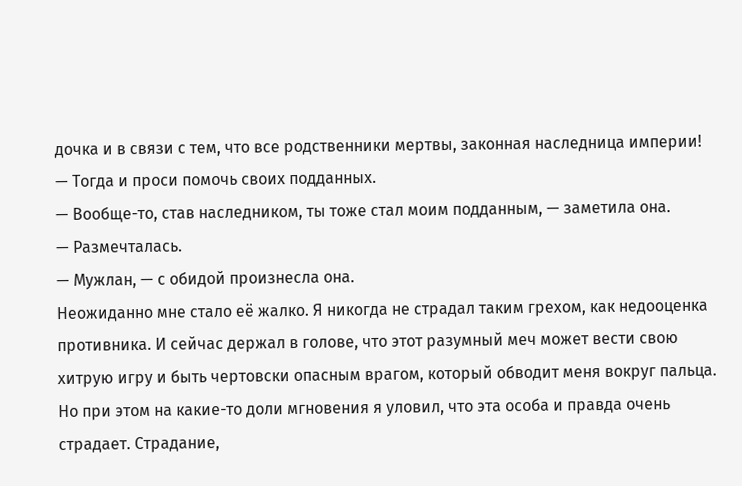дочка и в связи с тем, что все родственники мертвы, законная наследница империи!
— Тогда и проси помочь своих подданных.
— Вообще-то, став наследником, ты тоже стал моим подданным, — заметила она.
— Размечталась.
— Мужлан, — с обидой произнесла она.
Неожиданно мне стало её жалко. Я никогда не страдал таким грехом, как недооценка противника. И сейчас держал в голове, что этот разумный меч может вести свою хитрую игру и быть чертовски опасным врагом, который обводит меня вокруг пальца. Но при этом на какие-то доли мгновения я уловил, что эта особа и правда очень страдает. Страдание,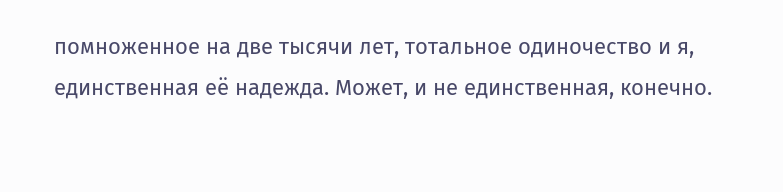помноженное на две тысячи лет, тотальное одиночество и я, единственная её надежда. Может, и не единственная, конечно.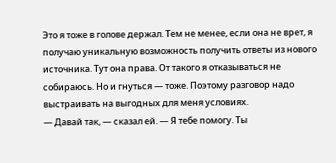Это я тоже в голове держал. Тем не менее, если она не врет, я получаю уникальную возможность получить ответы из нового источника. Тут она права. От такого я отказываться не собираюсь. Но и гнуться — тоже. Поэтому разговор надо выстраивать на выгодных для меня условиях.
— Давай так, — сказал ей. — Я тебе помогу. Ты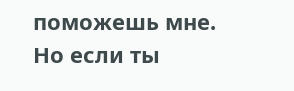поможешь мне. Но если ты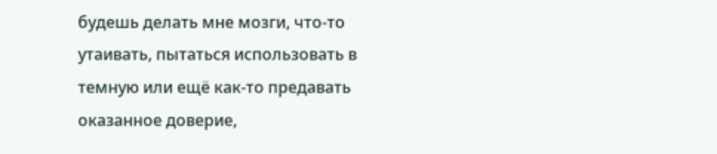будешь делать мне мозги, что-то утаивать, пытаться использовать в темную или ещё как-то предавать оказанное доверие,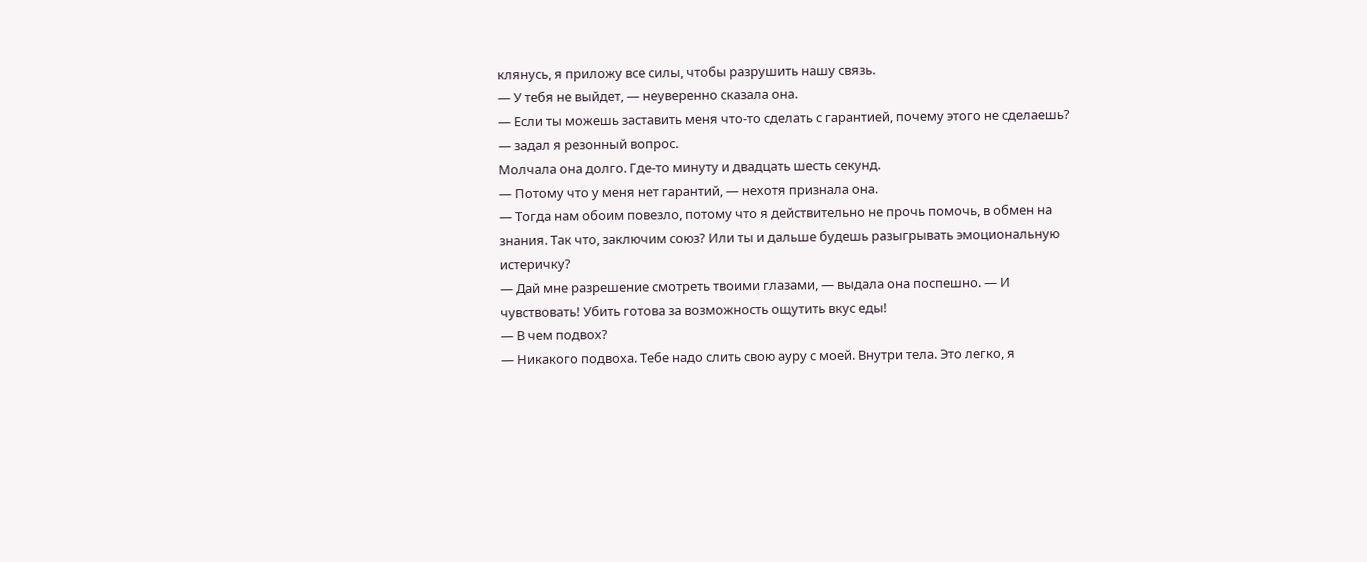клянусь, я приложу все силы, чтобы разрушить нашу связь.
— У тебя не выйдет, — неуверенно сказала она.
— Если ты можешь заставить меня что-то сделать с гарантией, почему этого не сделаешь? — задал я резонный вопрос.
Молчала она долго. Где-то минуту и двадцать шесть секунд.
— Потому что у меня нет гарантий, — нехотя признала она.
— Тогда нам обоим повезло, потому что я действительно не прочь помочь, в обмен на знания. Так что, заключим союз? Или ты и дальше будешь разыгрывать эмоциональную истеричку?
— Дай мне разрешение смотреть твоими глазами, — выдала она поспешно. — И чувствовать! Убить готова за возможность ощутить вкус еды!
— В чем подвох?
— Никакого подвоха. Тебе надо слить свою ауру с моей. Внутри тела. Это легко, я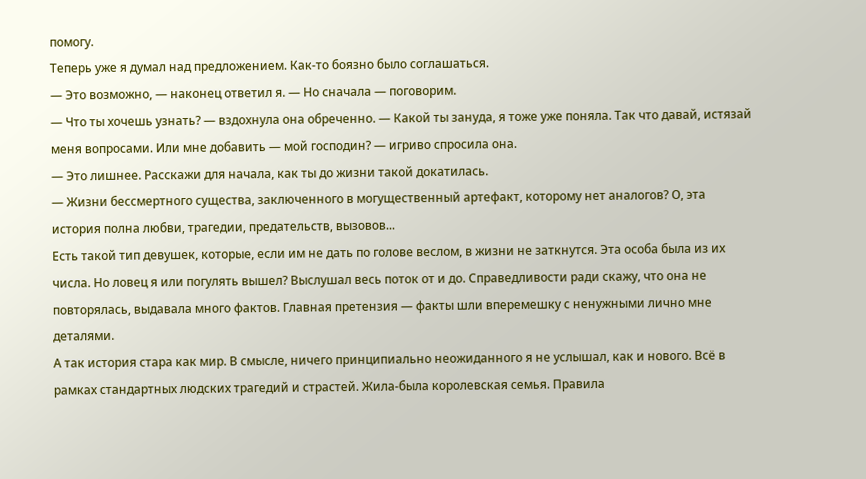помогу.
Теперь уже я думал над предложением. Как-то боязно было соглашаться.
— Это возможно, — наконец ответил я. — Но сначала — поговорим.
— Что ты хочешь узнать? — вздохнула она обреченно. — Какой ты зануда, я тоже уже поняла. Так что давай, истязай меня вопросами. Или мне добавить — мой господин? — игриво спросила она.
— Это лишнее. Расскажи для начала, как ты до жизни такой докатилась.
— Жизни бессмертного существа, заключенного в могущественный артефакт, которому нет аналогов? О, эта история полна любви, трагедии, предательств, вызовов...
Есть такой тип девушек, которые, если им не дать по голове веслом, в жизни не заткнутся. Эта особа была из их числа. Но ловец я или погулять вышел? Выслушал весь поток от и до. Справедливости ради скажу, что она не повторялась, выдавала много фактов. Главная претензия — факты шли вперемешку с ненужными лично мне деталями.
А так история стара как мир. В смысле, ничего принципиально неожиданного я не услышал, как и нового. Всё в рамках стандартных людских трагедий и страстей. Жила-была королевская семья. Правила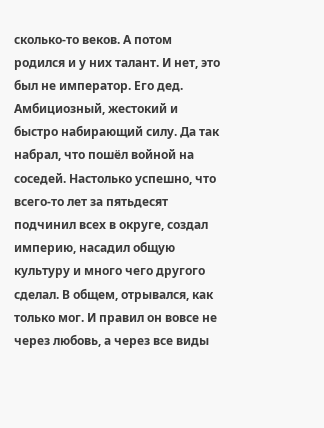сколько-то веков. А потом родился и у них талант. И нет, это был не император. Его дед. Амбициозный, жестокий и быстро набирающий силу. Да так набрал, что пошёл войной на соседей. Настолько успешно, что всего-то лет за пятьдесят подчинил всех в округе, создал империю, насадил общую культуру и много чего другого сделал. В общем, отрывался, как только мог. И правил он вовсе не через любовь, а через все виды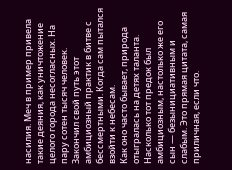насилия. Меч в пример привела такие деяния, как уничтожение целого города несогласных. На пару сотен тысяч человек.
Закончил свой путь этот амбициозный практик в битве с бессмертными. Когда сам пытался взойти к небесам.
Как оно часто бывает, природа отыгралась на детях таланта. Насколько тот предок был амбициозным, настолько же его сын — безынициативным и слабым. Это прямая цитата, самая приличная, если что.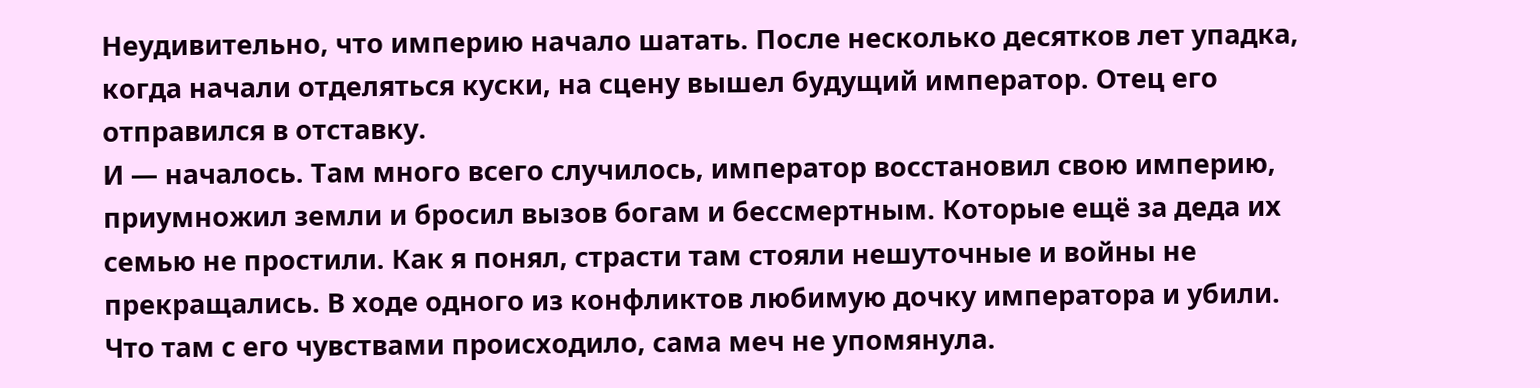Неудивительно, что империю начало шатать. После несколько десятков лет упадка, когда начали отделяться куски, на сцену вышел будущий император. Отец его отправился в отставку.
И — началось. Там много всего случилось, император восстановил свою империю, приумножил земли и бросил вызов богам и бессмертным. Которые ещё за деда их семью не простили. Как я понял, страсти там стояли нешуточные и войны не прекращались. В ходе одного из конфликтов любимую дочку императора и убили. Что там с его чувствами происходило, сама меч не упомянула.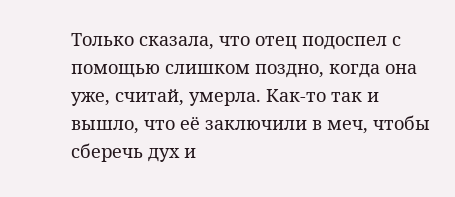Только сказала, что отец подоспел с помощью слишком поздно, когда она уже, считай, умерла. Как-то так и вышло, что её заключили в меч, чтобы сберечь дух и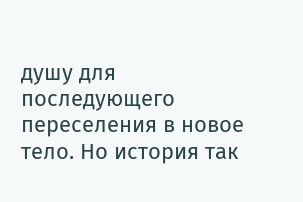душу для последующего переселения в новое тело. Но история так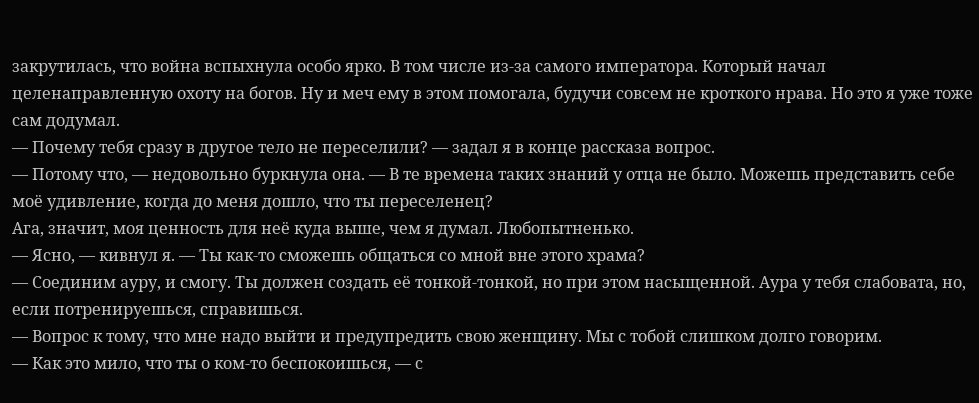закрутилась, что война вспыхнула особо ярко. В том числе из-за самого императора. Который начал целенаправленную охоту на богов. Ну и меч ему в этом помогала, будучи совсем не кроткого нрава. Но это я уже тоже сам додумал.
— Почему тебя сразу в другое тело не переселили? — задал я в конце рассказа вопрос.
— Потому что, — недовольно буркнула она. — В те времена таких знаний у отца не было. Можешь представить себе моё удивление, когда до меня дошло, что ты переселенец?
Ага, значит, моя ценность для неё куда выше, чем я думал. Любопытненько.
— Ясно, — кивнул я. — Ты как-то сможешь общаться со мной вне этого храма?
— Соединим ауру, и смогу. Ты должен создать её тонкой-тонкой, но при этом насыщенной. Аура у тебя слабовата, но, если потренируешься, справишься.
— Вопрос к тому, что мне надо выйти и предупредить свою женщину. Мы с тобой слишком долго говорим.
— Как это мило, что ты о ком-то беспокоишься, — с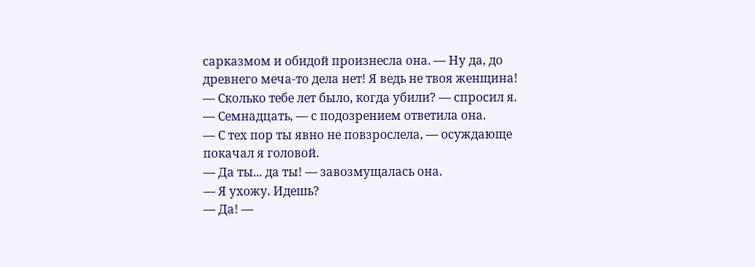сарказмом и обидой произнесла она. — Ну да, до древнего меча-то дела нет! Я ведь не твоя женщина!
— Сколько тебе лет было, когда убили? — спросил я.
— Семнадцать, — с подозрением ответила она.
— С тех пор ты явно не повзрослела, — осуждающе покачал я головой.
— Да ты... да ты! — завозмущалась она.
— Я ухожу. Идешь?
— Да! —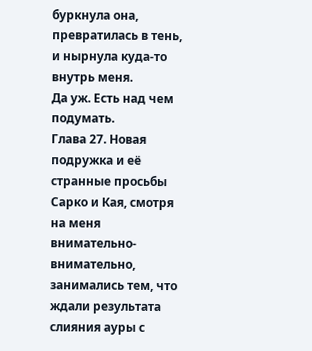буркнула она, превратилась в тень, и нырнула куда-то внутрь меня.
Да уж. Есть над чем подумать.
Глава 27. Новая подружка и её странные просьбы
Сарко и Кая, смотря на меня внимательно-внимательно, занимались тем, что ждали результата слияния ауры с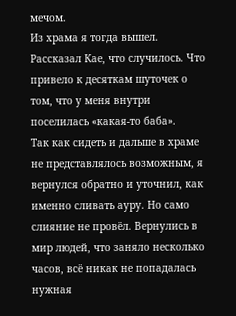мечом.
Из храма я тогда вышел. Рассказал Кае, что случилось. Что привело к десяткам шуточек о том, что у меня внутри поселилась «какая-то баба».
Так как сидеть и дальше в храме не представлялось возможным, я вернулся обратно и уточнил, как именно сливать ауру. Но само слияние не провёл. Вернулись в мир людей, что заняло несколько часов, всё никак не попадалась нужная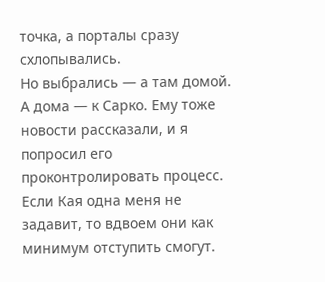точка, а порталы сразу схлопывались.
Но выбрались — а там домой. А дома — к Сарко. Ему тоже новости рассказали, и я попросил его проконтролировать процесс. Если Кая одна меня не задавит, то вдвоем они как минимум отступить смогут.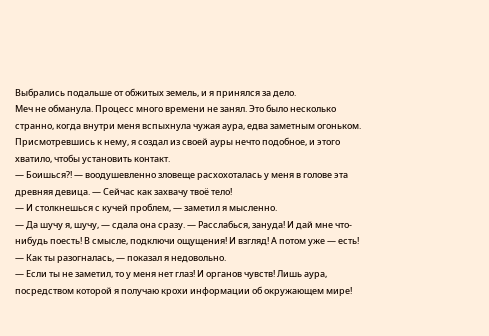Выбрались подальше от обжитых земель, и я принялся за дело.
Меч не обманула. Процесс много времени не занял. Это было несколько странно, когда внутри меня вспыхнула чужая аура, едва заметным огоньком. Присмотревшись к нему, я создал из своей ауры нечто подобное, и этого хватило, чтобы установить контакт.
— Боишься?! — воодушевленно зловеще расхохоталась у меня в голове эта древняя девица. — Сейчас как захвачу твоё тело!
— И столкнешься с кучей проблем, — заметил я мысленно.
— Да шучу я, шучу, — сдала она сразу. — Расслабься, зануда! И дай мне что-нибудь поесть! В смысле, подключи ощущения! И взгляд! А потом уже — есть!
— Как ты разогналась, — показал я недовольно.
— Если ты не заметил, то у меня нет глаз! И органов чувств! Лишь аура, посредством которой я получаю крохи информации об окружающем мире!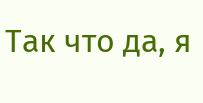Так что да, я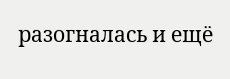разогналась и ещё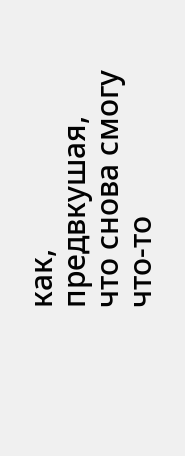как, предвкушая, что снова смогу что-то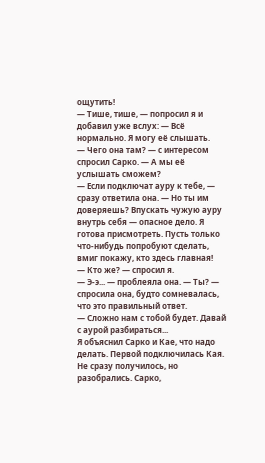ощутить!
— Тише, тише, — попросил я и добавил уже вслух: — Всё нормально. Я могу её слышать.
— Чего она там? — с интересом спросил Сарко. — А мы её услышать сможем?
— Если подключат ауру к тебе, — сразу ответила она. — Но ты им доверяешь? Впускать чужую ауру внутрь себя — опасное дело. Я готова присмотреть. Пусть только что-нибудь попробуют сделать, вмиг покажу, кто здесь главная!
— Кто же? — спросил я.
— Э-э... — проблеяла она. — Ты? — спросила она, будто сомневалась, что это правильный ответ.
— Сложно нам с тобой будет. Давай с аурой разбираться...
Я объяснил Сарко и Кае, что надо делать. Первой подключилась Кая. Не сразу получилось, но разобрались. Сарко,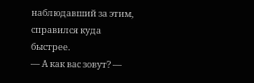наблюдавший за этим, справился куда быстрее.
— А как вас зовут? —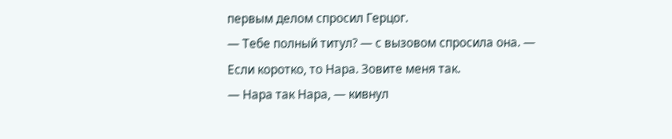первым делом спросил Герцог.
— Тебе полный титул? — с вызовом спросила она. — Если коротко, то Нара. Зовите меня так.
— Нара так Нара, — кивнул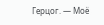Герцог. — Моё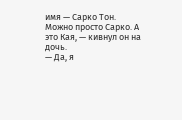имя — Сарко Тон. Можно просто Сарко. А это Кая, — кивнул он на дочь.
— Да, я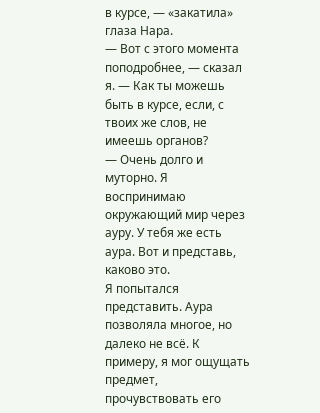в курсе, — «закатила» глаза Нара.
— Вот с этого момента поподробнее, — сказал я. — Как ты можешь быть в курсе, если, с твоих же слов, не имеешь органов?
— Очень долго и муторно. Я воспринимаю окружающий мир через ауру. У тебя же есть аура. Вот и представь, каково это.
Я попытался представить. Аура позволяла многое, но далеко не всё. К примеру, я мог ощущать предмет, прочувствовать его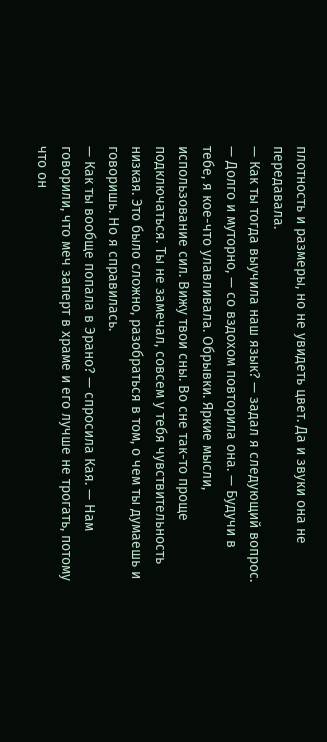плотность и размеры, но не увидеть цвет. Да и звуки она не передавала.
— Как ты тогда выучила наш язык? — задал я следующий вопрос.
— Долго и муторно, — со вздохом повторила она. — Будучи в тебе, я кое-что улавливала. Обрывки. Яркие мысли, использование сил. Вижу твои сны. Во сне так-то проще подключаться. Ты не замечал, совсем у тебя чувствительность низкая. Это было сложно, разобраться в том, о чем ты думаешь и говоришь. Но я справилась.
— Как ты вообще попала в Эрано? — спросила Кая. — Нам говорили, что меч заперт в храме и его лучше не трогать, потому что он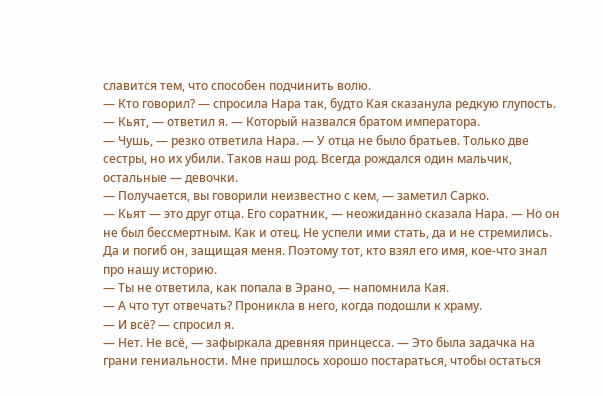славится тем, что способен подчинить волю.
— Кто говорил? — спросила Нара так, будто Кая сказанула редкую глупость.
— Кьят, — ответил я. — Который назвался братом императора.
— Чушь, — резко ответила Нара. — У отца не было братьев. Только две сестры, но их убили. Таков наш род. Всегда рождался один мальчик, остальные — девочки.
— Получается, вы говорили неизвестно с кем, — заметил Сарко.
— Кьят — это друг отца. Его соратник, — неожиданно сказала Нара. — Но он не был бессмертным. Как и отец. Не успели ими стать, да и не стремились. Да и погиб он, защищая меня. Поэтому тот, кто взял его имя, кое-что знал про нашу историю.
— Ты не ответила, как попала в Эрано, — напомнила Кая.
— А что тут отвечать? Проникла в него, когда подошли к храму.
— И всё? — спросил я.
— Нет. Не всё, — зафыркала древняя принцесса. — Это была задачка на грани гениальности. Мне пришлось хорошо постараться, чтобы остаться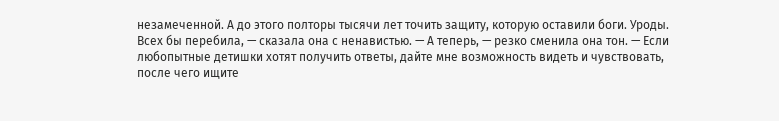незамеченной. А до этого полторы тысячи лет точить защиту, которую оставили боги. Уроды. Всех бы перебила, — сказала она с ненавистью. — А теперь, — резко сменила она тон. — Если любопытные детишки хотят получить ответы, дайте мне возможность видеть и чувствовать, после чего ищите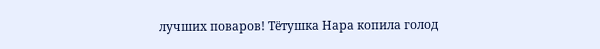лучших поваров! Тётушка Нара копила голод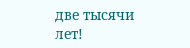две тысячи лет!